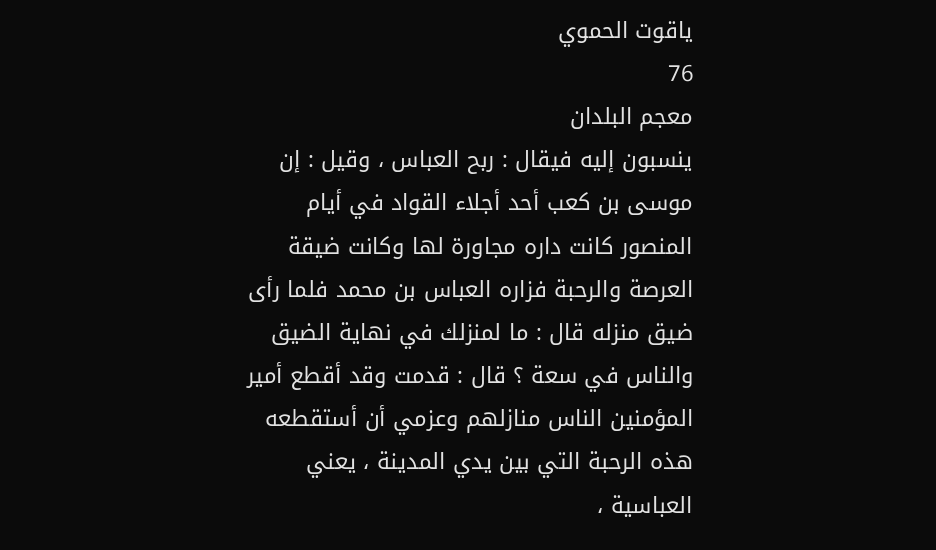ياقوت الحموي
76
معجم البلدان
ينسبون إليه فيقال : ربح العباس ، وقيل : إن موسى بن كعب أحد أجلاء القواد في أيام المنصور كانت داره مجاورة لها وكانت ضيقة العرصة والرحبة فزاره العباس بن محمد فلما رأى ضيق منزله قال : ما لمنزلك في نهاية الضيق والناس في سعة ؟ قال : قدمت وقد أقطع أمير المؤمنين الناس منازلهم وعزمي أن أستقطعه هذه الرحبة التي بين يدي المدينة ، يعني العباسية ،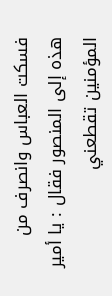فسكت العباس وانصرف من هذه إلى المنصور فقال : يا أمير المؤمنين تقطعني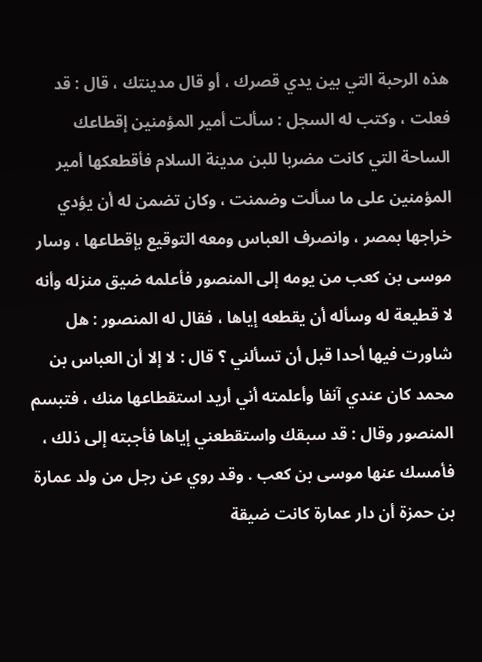هذه الرحبة التي بين يدي قصرك ، أو قال مدينتك ، قال : قد فعلت ، وكتب له السجل : سألت أمير المؤمنين إقطاعك الساحة التي كانت مضربا للبن مدينة السلام فأقطعكها أمير المؤمنين على ما سألت وضمنت ، وكان تضمن له أن يؤدي خراجها بمصر ، وانصرف العباس ومعه التوقيع بإقطاعها ، وسار موسى بن كعب من يومه إلى المنصور فأعلمه ضيق منزله وأنه لا قطيعة له وسأله أن يقطعه إياها ، فقال له المنصور : هل شاورت فيها أحدا قبل أن تسألني ؟ قال : لا إلا أن العباس بن محمد كان عندي آنفا وأعلمته أني أريد استقطاعها منك ، فتبسم المنصور وقال : قد سبقك واستقطعني إياها فأجبته إلى ذلك ، فأمسك عنها موسى بن كعب . وقد روي عن رجل من ولد عمارة بن حمزة أن دار عمارة كانت ضيقة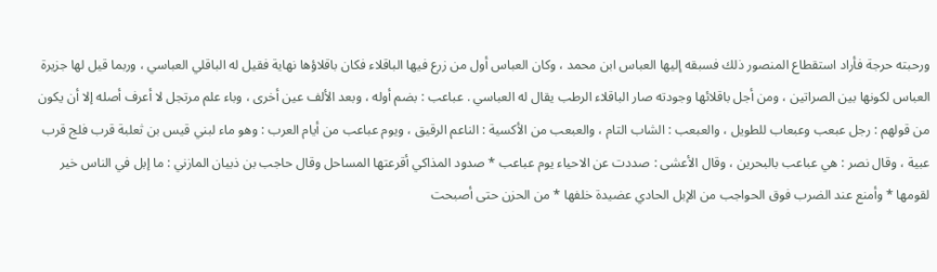ورحبته حرجة فأراد استقطاع المنصور ذلك فسبقه إليها العباس ابن محمد ، وكان العباس أول من زرع فيها الباقلاء فكان باقلاؤها نهاية فقيل له الباقلي العباسي ، وربما قيل لها جزيرة العباس لكونها بين الصراتين ، ومن أجل باقلائها وجودته صار الباقلاء الرطب يقال له العباسي . عباعب : بضم أوله ، وبعد الألف عين أخرى ، وباء علم مرتجل لا أعرف أصله إلا أن يكون من قولهم : رجل عبعب وعبعاب للطويل ، والعبعب : الشاب التام ، والعبعب من الأكسية : الناعم الرقيق ، ويوم عباعب من أيام العرب : وهو ماء لبني قيس بن ثعلبة قرب فلج قرب عبية ، وقال نصر : هي عباعب بالبحرين ، وقال الأعشى : صددت عن الاحياء يوم عباعب * صدود المذاكي أقرعتها المساحل وقال حاجب بن ذبيان المازني : ما إبل في الناس خير لقومها * وأمنع عند الضرب فوق الحواجب من الإبل الحادي عضيدة خلفها * من الحزن حتى أصبحت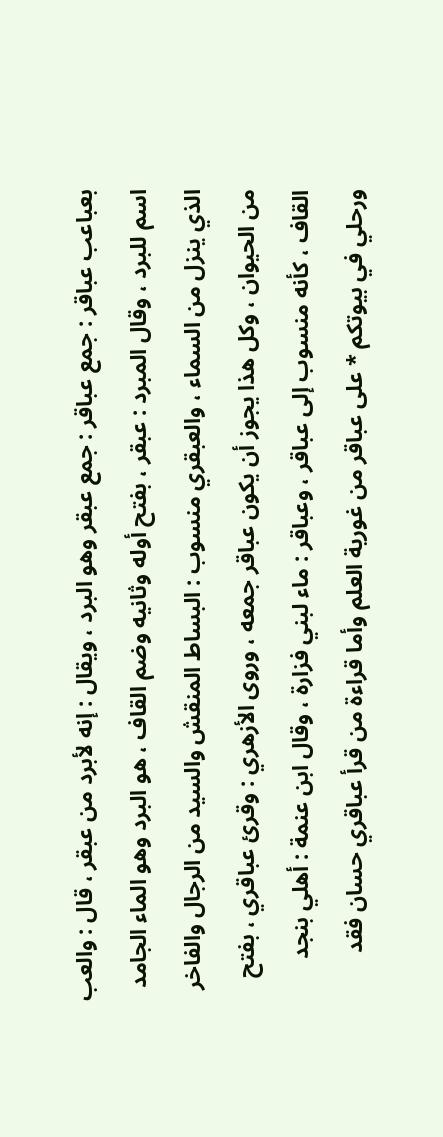بعباعب عباقر : جمع عباقر : جمع عبقر وهو البرد ، ويقال : إنه لأبرد من عبقر ، قال : والعب اسم للبرد ، وقال المبرد : عبقر ، بفتح أوله وثانيه وضم القاف ، هو البرد وهو الماء الجامد الذي ينزل من السماء ، والعبقري منسوب : البساط المنقش والسيد من الرجال والفاخر من الحيوان ، وكل هذا يجوز أن يكون عباقر جمعه ، وروى الأزهري : وقرئ عباقري ، بفتح القاف ، كأنه منسوب إلى عباقر ، وعباقر : ماء لبني فزارة ، وقال ابن عنمة : أهلي بنجد ورحلي في بيوتكم * على عباقر من غورية العلم وأما قراءة من قرأ عباقري حسان فقد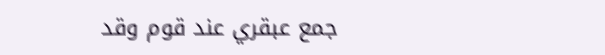جمع عبقري عند قوم وقد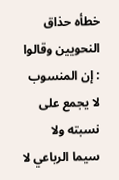خطأه حذاق النحويين وقالوا : إن المنسوب لا يجمع على نسبته ولا سيما الرباعي لا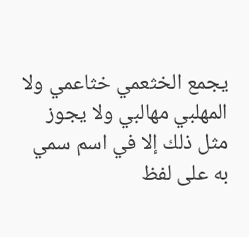يجمع الخثعمي خثاعمي ولا المهلبي مهالبي ولا يجوز مثل ذلك إلا في اسم سمي به على لفظ